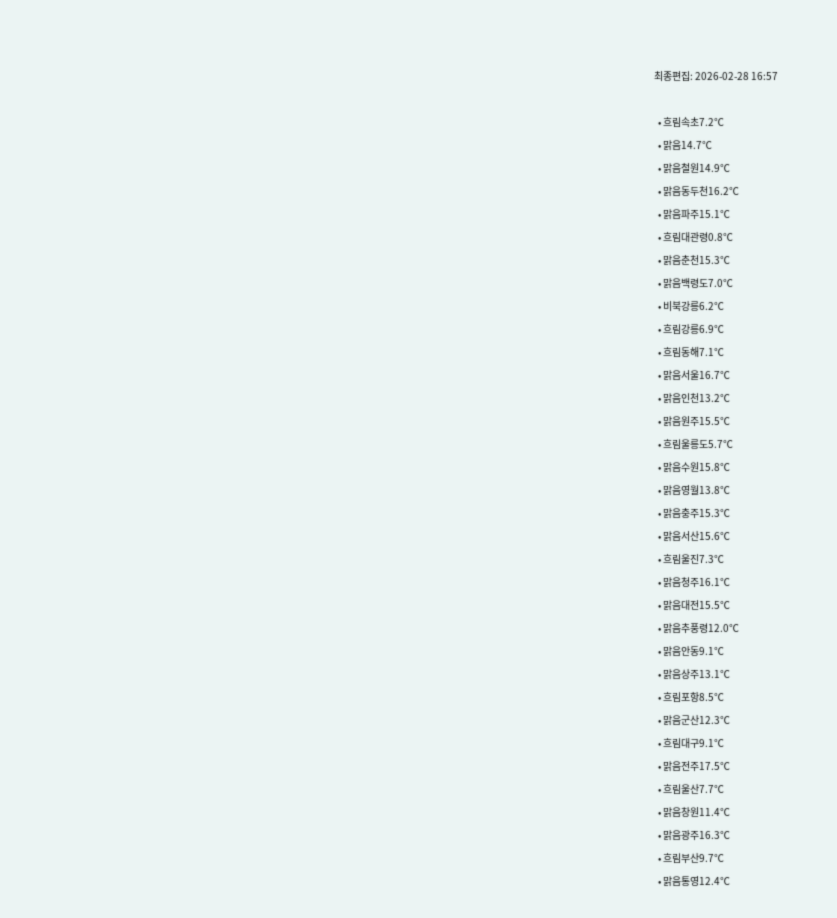최종편집: 2026-02-28 16:57

  • 흐림속초7.2℃
  • 맑음14.7℃
  • 맑음철원14.9℃
  • 맑음동두천16.2℃
  • 맑음파주15.1℃
  • 흐림대관령0.8℃
  • 맑음춘천15.3℃
  • 맑음백령도7.0℃
  • 비북강릉6.2℃
  • 흐림강릉6.9℃
  • 흐림동해7.1℃
  • 맑음서울16.7℃
  • 맑음인천13.2℃
  • 맑음원주15.5℃
  • 흐림울릉도5.7℃
  • 맑음수원15.8℃
  • 맑음영월13.8℃
  • 맑음충주15.3℃
  • 맑음서산15.6℃
  • 흐림울진7.3℃
  • 맑음청주16.1℃
  • 맑음대전15.5℃
  • 맑음추풍령12.0℃
  • 맑음안동9.1℃
  • 맑음상주13.1℃
  • 흐림포항8.5℃
  • 맑음군산12.3℃
  • 흐림대구9.1℃
  • 맑음전주17.5℃
  • 흐림울산7.7℃
  • 맑음창원11.4℃
  • 맑음광주16.3℃
  • 흐림부산9.7℃
  • 맑음통영12.4℃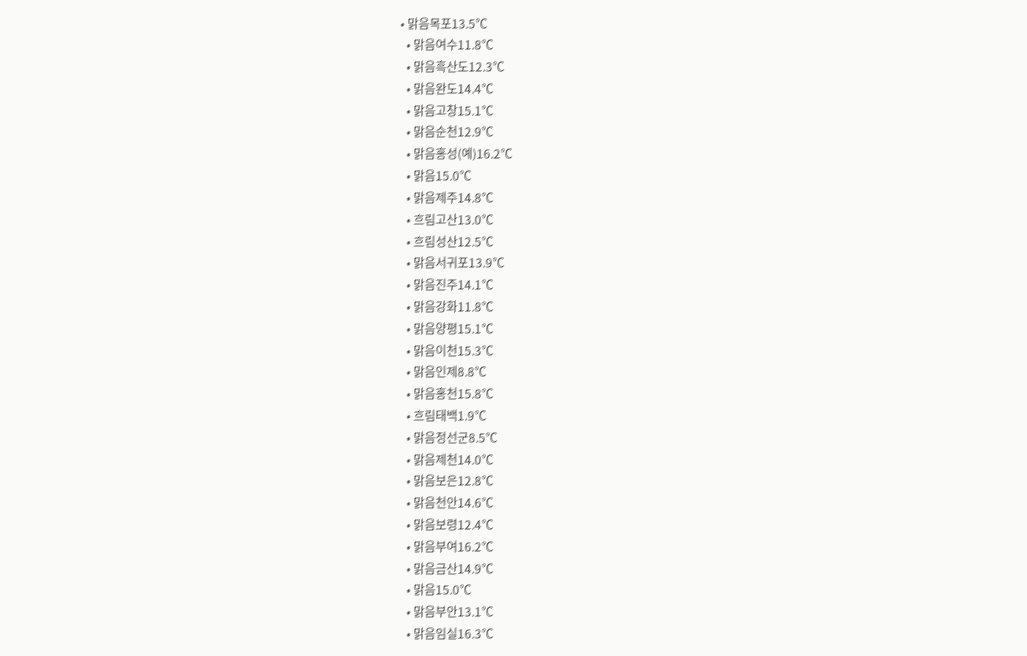• 맑음목포13.5℃
  • 맑음여수11.8℃
  • 맑음흑산도12.3℃
  • 맑음완도14.4℃
  • 맑음고창15.1℃
  • 맑음순천12.9℃
  • 맑음홍성(예)16.2℃
  • 맑음15.0℃
  • 맑음제주14.8℃
  • 흐림고산13.0℃
  • 흐림성산12.5℃
  • 맑음서귀포13.9℃
  • 맑음진주14.1℃
  • 맑음강화11.8℃
  • 맑음양평15.1℃
  • 맑음이천15.3℃
  • 맑음인제8.8℃
  • 맑음홍천15.8℃
  • 흐림태백1.9℃
  • 맑음정선군8.5℃
  • 맑음제천14.0℃
  • 맑음보은12.8℃
  • 맑음천안14.6℃
  • 맑음보령12.4℃
  • 맑음부여16.2℃
  • 맑음금산14.9℃
  • 맑음15.0℃
  • 맑음부안13.1℃
  • 맑음임실16.3℃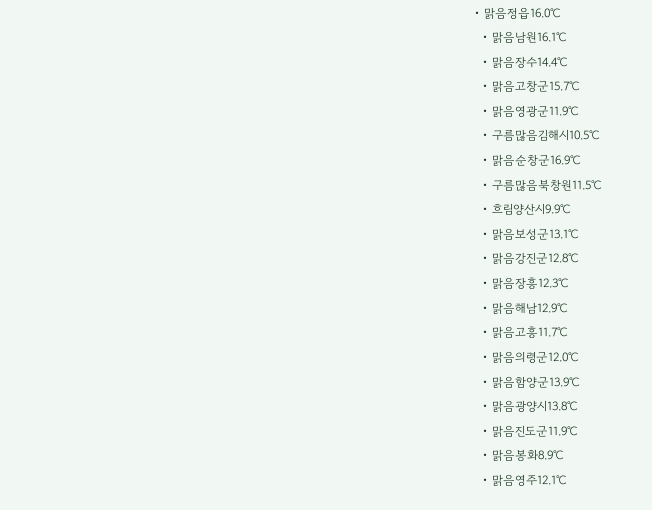• 맑음정읍16.0℃
  • 맑음남원16.1℃
  • 맑음장수14.4℃
  • 맑음고창군15.7℃
  • 맑음영광군11.9℃
  • 구름많음김해시10.5℃
  • 맑음순창군16.9℃
  • 구름많음북창원11.5℃
  • 흐림양산시9.9℃
  • 맑음보성군13.1℃
  • 맑음강진군12.8℃
  • 맑음장흥12.3℃
  • 맑음해남12.9℃
  • 맑음고흥11.7℃
  • 맑음의령군12.0℃
  • 맑음함양군13.9℃
  • 맑음광양시13.8℃
  • 맑음진도군11.9℃
  • 맑음봉화8.9℃
  • 맑음영주12.1℃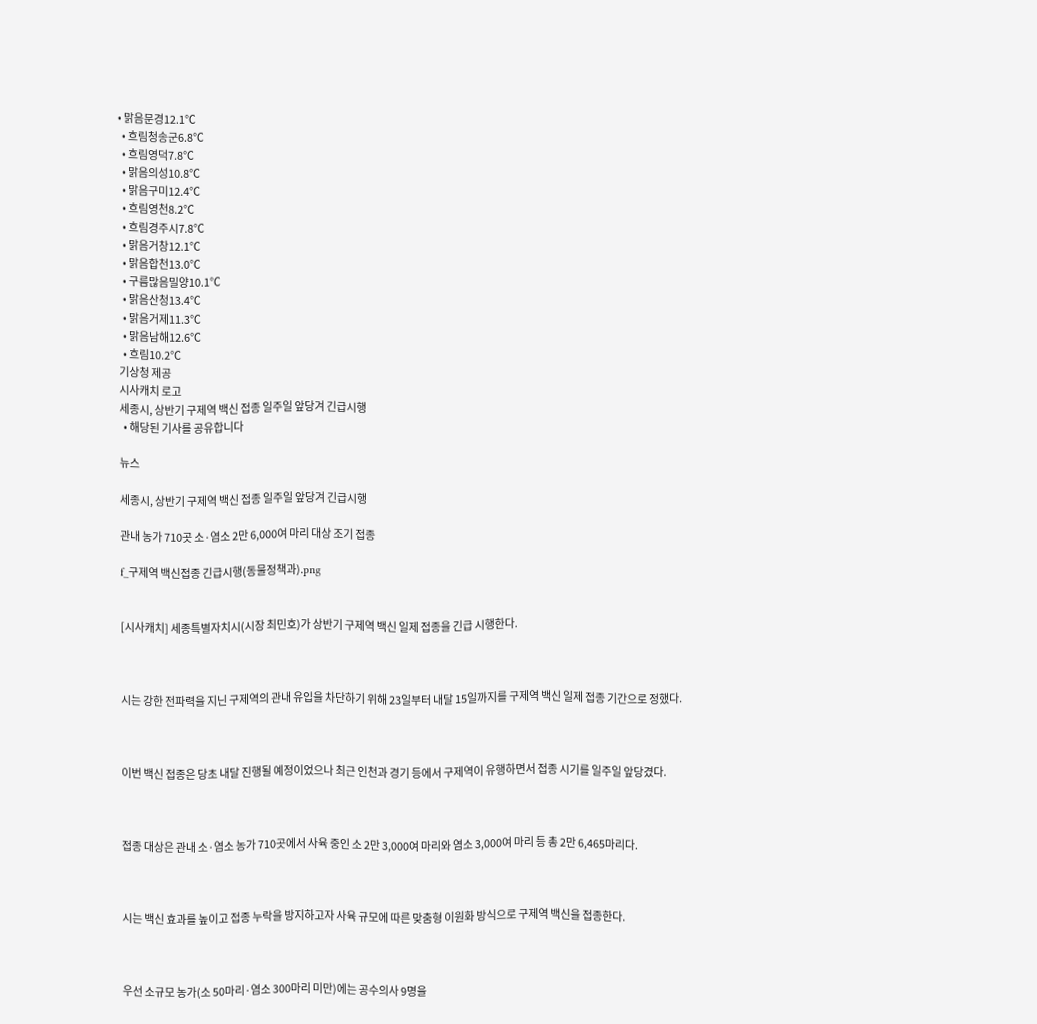• 맑음문경12.1℃
  • 흐림청송군6.8℃
  • 흐림영덕7.8℃
  • 맑음의성10.8℃
  • 맑음구미12.4℃
  • 흐림영천8.2℃
  • 흐림경주시7.8℃
  • 맑음거창12.1℃
  • 맑음합천13.0℃
  • 구름많음밀양10.1℃
  • 맑음산청13.4℃
  • 맑음거제11.3℃
  • 맑음남해12.6℃
  • 흐림10.2℃
기상청 제공
시사캐치 로고
세종시, 상반기 구제역 백신 접종 일주일 앞당겨 긴급시행
  • 해당된 기사를 공유합니다

뉴스

세종시, 상반기 구제역 백신 접종 일주일 앞당겨 긴급시행

관내 농가 710곳 소·염소 2만 6,000여 마리 대상 조기 접종

f_구제역 백신접종 긴급시행(동물정책과).png


[시사캐치] 세종특별자치시(시장 최민호)가 상반기 구제역 백신 일제 접종을 긴급 시행한다.



시는 강한 전파력을 지닌 구제역의 관내 유입을 차단하기 위해 23일부터 내달 15일까지를 구제역 백신 일제 접종 기간으로 정했다.



이번 백신 접종은 당초 내달 진행될 예정이었으나 최근 인천과 경기 등에서 구제역이 유행하면서 접종 시기를 일주일 앞당겼다.



접종 대상은 관내 소·염소 농가 710곳에서 사육 중인 소 2만 3,000여 마리와 염소 3,000여 마리 등 총 2만 6,465마리다.



시는 백신 효과를 높이고 접종 누락을 방지하고자 사육 규모에 따른 맞춤형 이원화 방식으로 구제역 백신을 접종한다.



우선 소규모 농가(소 50마리·염소 300마리 미만)에는 공수의사 9명을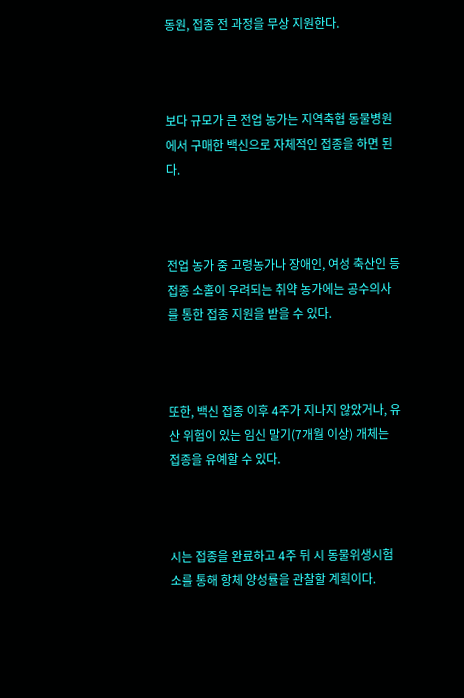동원, 접종 전 과정을 무상 지원한다.



보다 규모가 큰 전업 농가는 지역축협 동물병원에서 구매한 백신으로 자체적인 접종을 하면 된다.



전업 농가 중 고령농가나 장애인, 여성 축산인 등 접종 소홀이 우려되는 취약 농가에는 공수의사를 통한 접종 지원을 받을 수 있다.



또한, 백신 접종 이후 4주가 지나지 않았거나, 유산 위험이 있는 임신 말기(7개월 이상) 개체는 접종을 유예할 수 있다.



시는 접종을 완료하고 4주 뒤 시 동물위생시험소를 통해 항체 양성률을 관찰할 계획이다.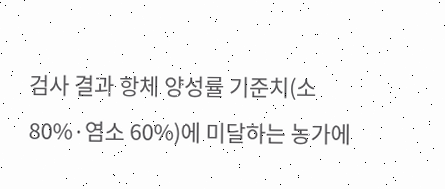검사 결과 항체 양성률 기준치(소 80%·염소 60%)에 미달하는 농가에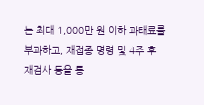는 최대 1,000만 원 이하 과태료를 부과하고, 재접종 명령 및 4주 후 재검사 등을 통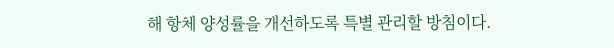해 항체 양성률을 개선하도록 특별 관리할 방침이다.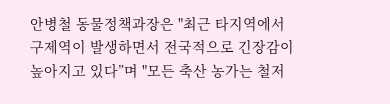안병철 동물정책과장은 "최근 타지역에서 구제역이 발생하면서 전국적으로 긴장감이 높아지고 있다”며 "모든 축산 농가는 철저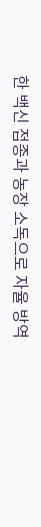한 백신 접종과 농장 소독으로 자율 방역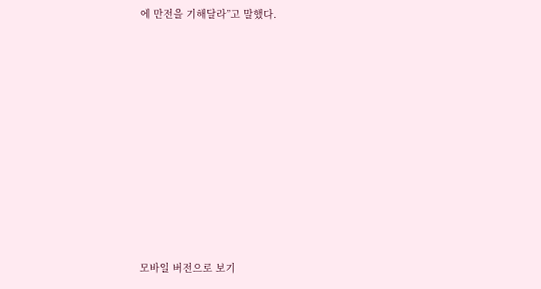에 만전을 기해달라”고 말했다.














모바일 버전으로 보기